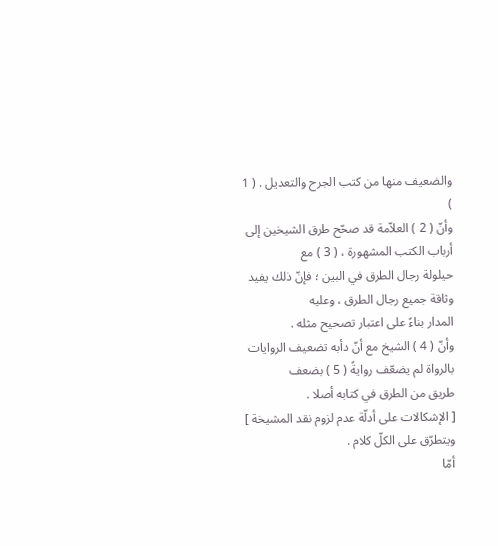والضعيف منها من كتب الجرح والتعديل . ( 1 )
وأنّ ( 2 ) العلاّمة قد صحّح طرق الشيخين إلى أرباب الكتب المشهورة ، ( 3 ) مع
حيلولة رجال الطرق في البين ؛ فإنّ ذلك يفيد وثاقة جميع رجال الطرق ، وعليه
المدار بناءً على اعتبار تصحيح مثله .
وأنّ ( 4 ) الشيخ مع أنّ دأبه تضعيف الروايات بالرواة لم يضعّف روايةً ( 5 ) بضعف
طريق من الطرق في كتابه أصلا .
[ الإشكالات على أدلّة عدم لزوم نقد المشيخة ]
ويتطرّق على الكلّ كلام .
أمّا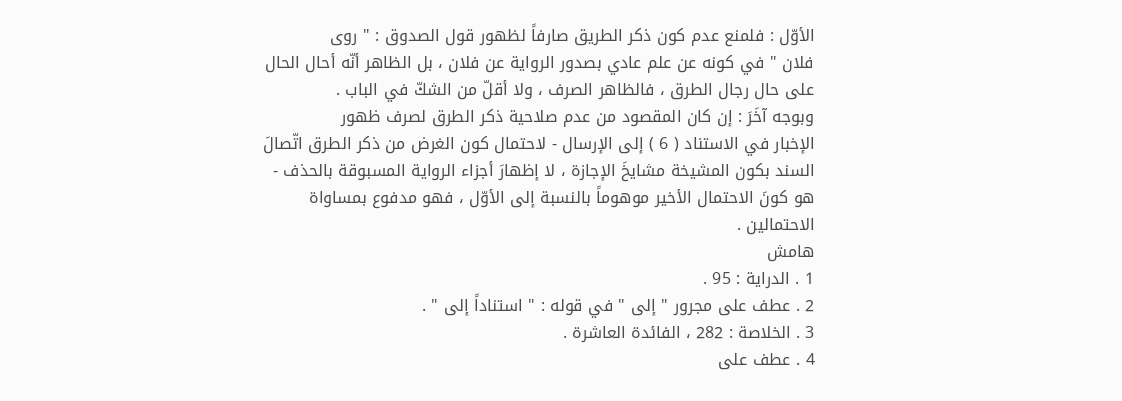الأوّل : فلمنع عدم كون ذكر الطريق صارفاً لظهور قول الصدوق : " روى
فلان " في كونه عن علم عادي بصدور الرواية عن فلان ، بل الظاهر أنّه أحال الحال
على حال رجال الطرق ، فالظاهر الصرف ، ولا أقلّ من الشكّ في الباب .
وبوجه آخَرَ : إن كان المقصود من عدم صلاحية ذكر الطرق لصرف ظهور
الإخبار في الاستناد ( 6 ) إلى الإرسال - لاحتمال كون الغرض من ذكر الطرق اتّصالَ
السند بكون المشيخة مشايخَ الإجازة ، لا إظهارَ أجزاء الرواية المسبوقة بالحذف -
هو كونَ الاحتمال الأخير موهوماً بالنسبة إلى الأوّل ، فهو مدفوع بمساواة
الاحتمالين .
هامش
1 . الدراية : 95 .
2 . عطف على مجرور " إلى " في قوله : " استناداً إلى " .
3 . الخلاصة : 282 ، الفائدة العاشرة .
4 . عطف على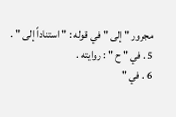مجرور " إلى " في قوله : " استناداً إلى " .
5 . في " ح " : روايته .
6 . في "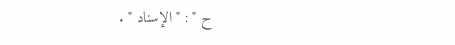ح " : " الإسناد " .